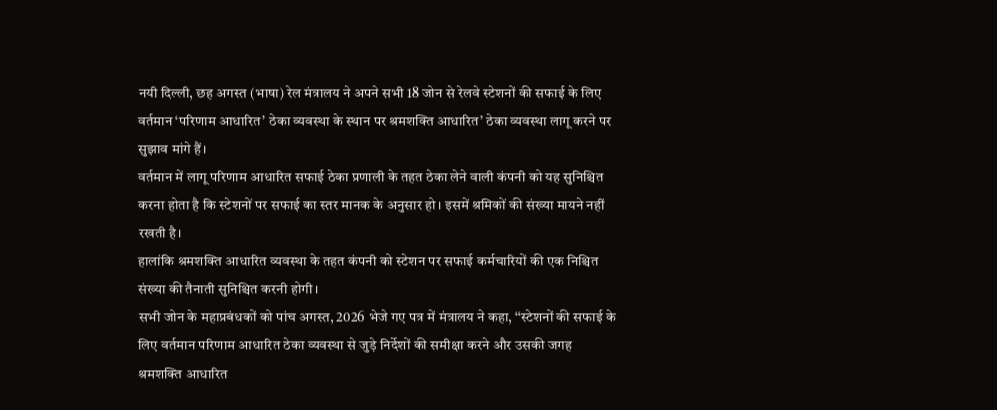नयी दिल्ली, छह अगस्त (भाषा) रेल मंत्रालय ने अपने सभी 18 जोन से रेलवे स्टेशनों की सफाई के लिए वर्तमान ‘परिणाम आधारित’ ठेका व्यवस्था के स्थान पर श्रमशक्ति आधारित’ ठेका व्यवस्था लागू करने पर सुझाव मांगे हैं।
वर्तमान में लागू परिणाम आधारित सफाई ठेका प्रणाली के तहत ठेका लेने वाली कंपनी को यह सुनिश्चित करना होता है कि स्टेशनों पर सफाई का स्तर मानक के अनुसार हो। इसमें श्रमिकों की संख्या मायने नहीं रखती है।
हालांकि श्रमशक्ति आधारित व्यवस्था के तहत कंपनी को स्टेशन पर सफाई कर्मचारियों की एक निश्चित संख्या की तैनाती सुनिश्चित करनी होगी।
सभी जोन के महाप्रबंधकों को पांच अगस्त, 2026 भेजे गए पत्र में मंत्रालय ने कहा, ‘‘स्टेशनों की सफाई के लिए वर्तमान परिणाम आधारित ठेका व्यवस्था से जुड़े निर्देशों की समीक्षा करने और उसकी जगह श्रमशक्ति आधारित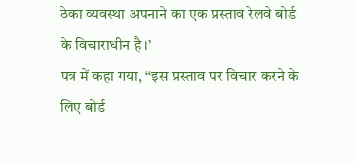ठेका व्यवस्था अपनाने का एक प्रस्ताव रेलवे बोर्ड के विचाराधीन है।’
पत्र में कहा गया, ‘‘इस प्रस्ताव पर विचार करने के लिए बोर्ड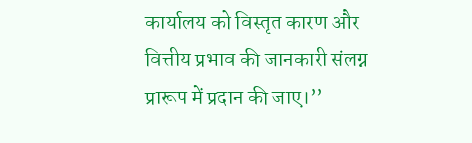कार्यालय को विस्तृत कारण और वित्तीय प्रभाव की जानकारी संलग्न प्रारूप में प्रदान की जाए।’’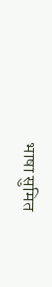भाषा सुमित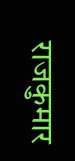राजकुमार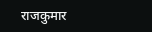राजकुमार